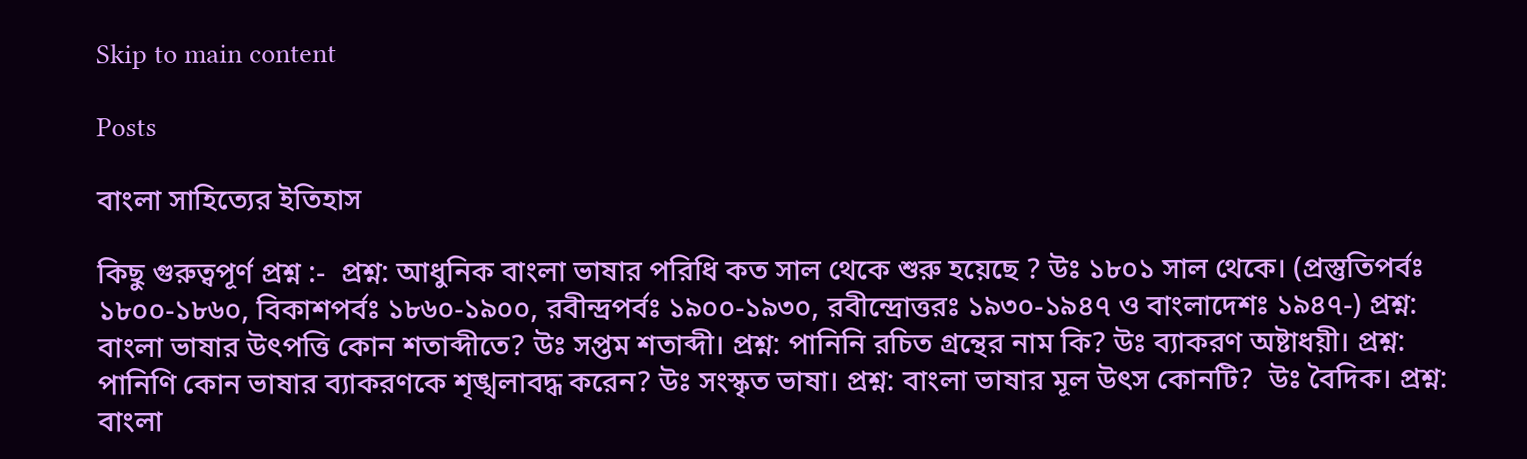Skip to main content

Posts

বাংলা সাহিত্যের ইতিহাস

কিছু গুরুত্বপূর্ণ প্রশ্ন :-  প্রশ্ন: আধুনিক বাংলা ভাষার পরিধি কত সাল থেকে শুরু হয়েছে ? উঃ ১৮০১ সাল থেকে। (প্রস্তুতিপর্বঃ ১৮০০-১৮৬০, বিকাশপর্বঃ ১৮৬০-১৯০০, রবীন্দ্রপর্বঃ ১৯০০-১৯৩০, রবীন্দ্রোত্তরঃ ১৯৩০-১৯৪৭ ও বাংলাদেশঃ ১৯৪৭-) প্রশ্ন: বাংলা ভাষার উৎপত্তি কোন শতাব্দীতে? উঃ সপ্তম শতাব্দী। প্রশ্ন: পানিনি রচিত গ্রন্থের নাম কি? উঃ ব্যাকরণ অষ্টাধয়ী। প্রশ্ন: পানিণি কোন ভাষার ব্যাকরণকে শৃঙ্খলাবদ্ধ করেন? উঃ সংস্কৃত ভাষা। প্রশ্ন: বাংলা ভাষার মূল উৎস কোনটি?  উঃ বৈদিক। প্রশ্ন: বাংলা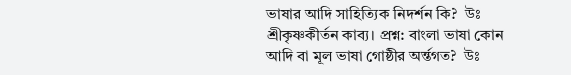ভাষার আদি সাহিত্যিক নিদর্শন কি?  উঃ শ্রীকৃষ্ণকীর্তন কাব্য। প্রশ্ন: বাংলা ভাষা কোন আদি বা মূল ভাষা গোষ্ঠীর অর্ন্তগত?  উঃ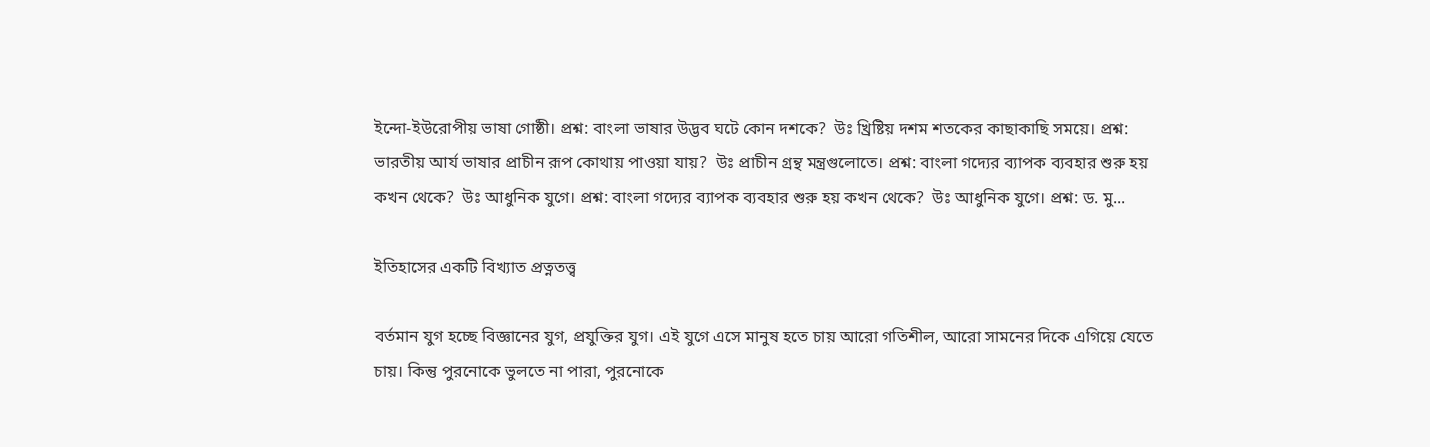ইন্দো-ইউরোপীয় ভাষা গোষ্ঠী। প্রশ্ন: বাংলা ভাষার উদ্ভব ঘটে কোন দশকে?  উঃ খ্রিষ্টিয় দশম শতকের কাছাকাছি সময়ে। প্রশ্ন: ভারতীয় আর্য ভাষার প্রাচীন রূপ কোথায় পাওয়া যায়?  উঃ প্রাচীন গ্রন্থ মন্ত্রগুলোতে। প্রশ্ন: বাংলা গদ্যের ব্যাপক ব্যবহার শুরু হয় কখন থেকে?  উঃ আধুনিক যুগে। প্রশ্ন: বাংলা গদ্যের ব্যাপক ব্যবহার শুরু হয় কখন থেকে?  উঃ আধুনিক যুগে। প্রশ্ন: ড. মু...

ইতিহাসের একটি বিখ্যাত প্রত্নতত্ত্ব

বর্তমান যুগ হচ্ছে বিজ্ঞানের যুগ, প্রযুক্তির যুগ। এই যুগে এসে মানুষ হতে চায় আরো গতিশীল, আরো সামনের দিকে এগিয়ে যেতে চায়। কিন্তু পুরনোকে ভুলতে না পারা, পুরনোকে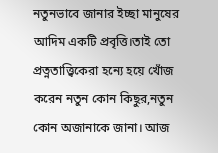নতুনভাবে জানার ইচ্ছা মানুষের আদিম একটি প্রবৃত্তি।তাই তো প্রত্নতাত্ত্বিকেরা হন্যে হয়ে খোঁজ করেন নতুন কোন কিছুর,নতুন কোন অজানাকে জানা। আজ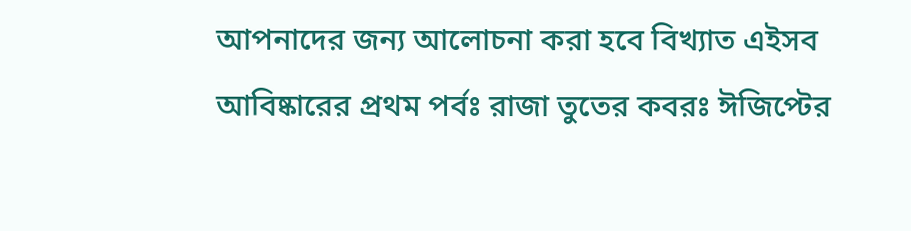আপনাদের জন্য আলোচনা করা হবে বিখ্যাত এইসব আবিষ্কারের প্রথম পর্বঃ রাজা তুতের কবরঃ ঈজিপ্টের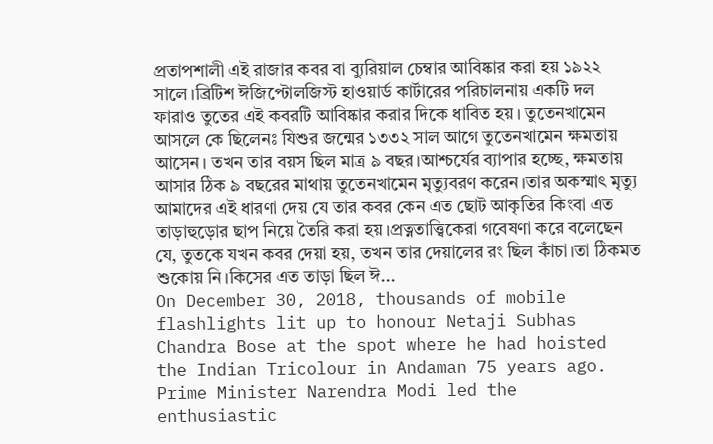প্রতাপশালী এই রাজার কবর বা ব্যুরিয়াল চেম্বার আবিষ্কার করা হয় ১৯২২ সালে।ব্রিটিশ ঈজিপ্টোলজিস্ট হাওয়ার্ড কার্টারের পরিচালনায় একটি দল ফারাও তুতের এই কবরটি আবিষ্কার করার দিকে ধাবিত হয়। তুতেনখামেন আসলে কে ছিলেনঃ যিশুর জন্মের ১৩৩২ সাল আগে তুতেনখামেন ক্ষমতায় আসেন। তখন তার বয়স ছিল মাত্র ৯ বছর।আশ্চর্যের ব্যাপার হচ্ছে, ক্ষমতায় আসার ঠিক ৯ বছরের মাথায় তুতেনখামেন মৃত্যুবরণ করেন।তার অকস্মাৎ মৃত্যু আমাদের এই ধারণা দেয় যে তার কবর কেন এত ছোট আকৃতির কিংবা এত তাড়াহুড়োর ছাপ নিয়ে তৈরি করা হয়।প্রত্নতাত্ত্বিকেরা গবেষণা করে বলেছেন যে, তুতকে যখন কবর দেয়া হয়, তখন তার দেয়ালের রং ছিল কাঁচা।তা ঠিকমত শুকোয় নি।কিসের এত তাড়া ছিল ঈ...
On December 30, 2018, thousands of mobile flashlights lit up to honour Netaji Subhas Chandra Bose at the spot where he had hoisted the Indian Tricolour in Andaman 75 years ago. Prime Minister Narendra Modi led the enthusiastic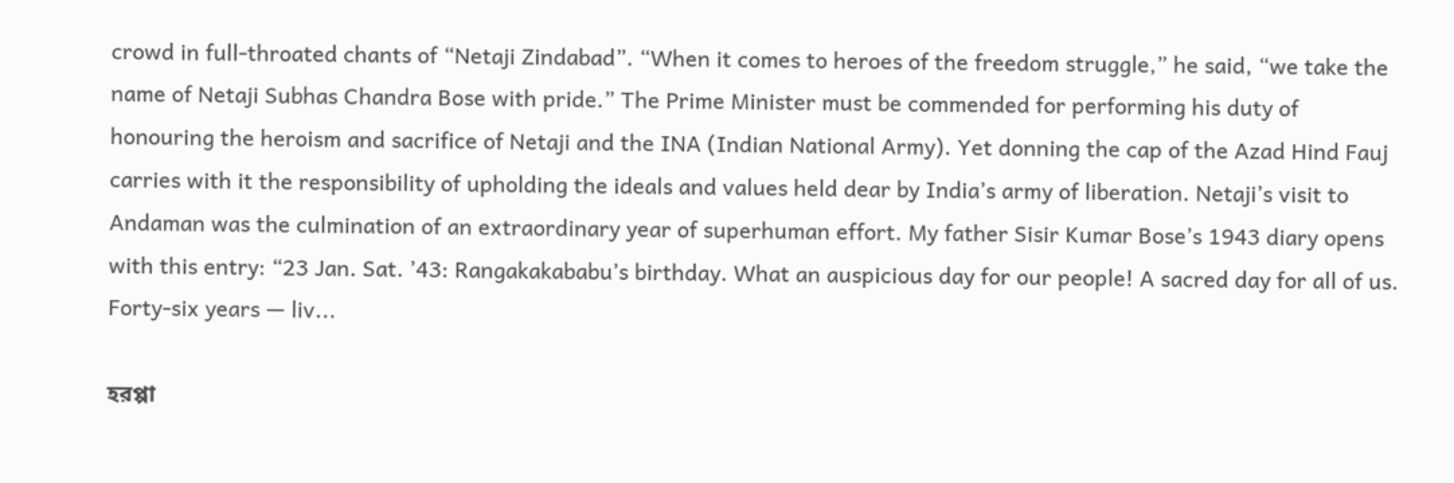crowd in full-throated chants of “Netaji Zindabad”. “When it comes to heroes of the freedom struggle,” he said, “we take the name of Netaji Subhas Chandra Bose with pride.” The Prime Minister must be commended for performing his duty of honouring the heroism and sacrifice of Netaji and the INA (Indian National Army). Yet donning the cap of the Azad Hind Fauj carries with it the responsibility of upholding the ideals and values held dear by India’s army of liberation. Netaji’s visit to Andaman was the culmination of an extraordinary year of superhuman effort. My father Sisir Kumar Bose’s 1943 diary opens with this entry: “23 Jan. Sat. ’43: Rangakakababu’s birthday. What an auspicious day for our people! A sacred day for all of us. Forty-six years — liv...

হরপ্পা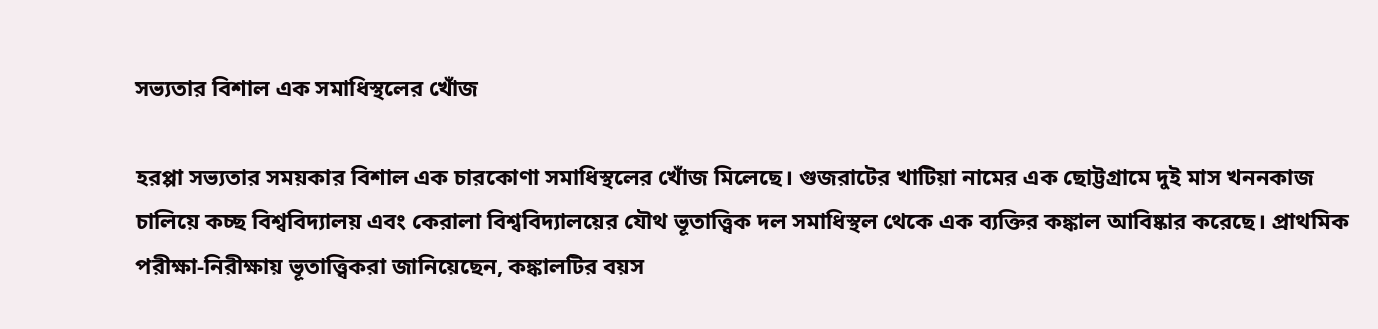সভ্যতার বিশাল এক সমাধিস্থলের খোঁজ

হরপ্পা সভ্যতার সময়কার বিশাল এক চারকোণা সমাধিস্থলের খোঁজ মিলেছে। গুজরাটের খাটিয়া নামের এক ছোট্টগ্রামে দুই মাস খননকাজ চালিয়ে কচ্ছ বিশ্ববিদ্যালয় এবং কেরালা বিশ্ববিদ্যালয়ের যৌথ ভূতাত্ত্বিক দল সমাধিস্থল থেকে এক ব্যক্তির কঙ্কাল আবিষ্কার করেছে। প্রাথমিক পরীক্ষা-নিরীক্ষায় ভূতাত্ত্বিকরা জানিয়েছেন, কঙ্কালটির বয়স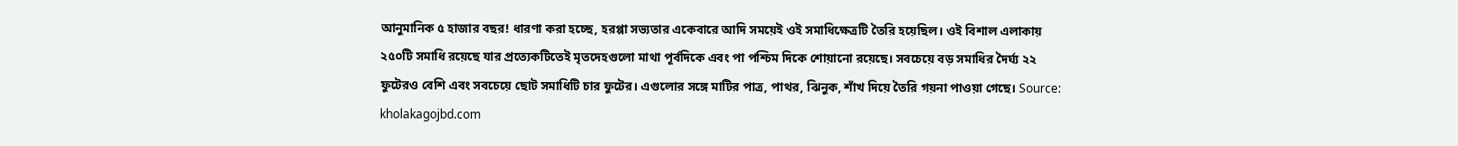আনুমানিক ৫ হাজার বছর! ধারণা করা হচ্ছে, হরপ্পা সভ্যতার একেবারে আদি সময়েই ওই সমাধিক্ষেত্রটি তৈরি হয়েছিল। ওই বিশাল এলাকায় ২৫০টি সমাধি রয়েছে যার প্রত্যেকটিতেই মৃতদেহগুলো মাথা পূর্বদিকে এবং পা পশ্চিম দিকে শোয়ানো রয়েছে। সবচেয়ে বড় সমাধির দৈর্ঘ্য ২২ ফুটেরও বেশি এবং সবচেয়ে ছোট সমাধিটি চার ফুটের। এগুলোর সঙ্গে মাটির পাত্র, পাথর, ঝিনুক, শাঁখ দিয়ে তৈরি গয়না পাওয়া গেছে। Source: kholakagojbd.com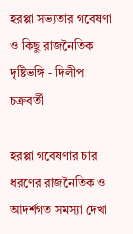হরপ্পা সভ্যতার গবেষণা ও কিছু রাজনৈতিক দৃষ্টিভঙ্গি - দিলীপ চক্রবর্তী

হরপ্পা গবেষণার চার ধরণের রাজনৈতিক ও আদর্শগত সমস্যা দেখা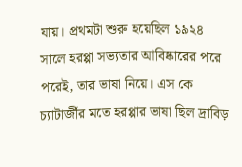যায়। প্রথমটা শুরু হয়েছিল ১৯২৪ সালে হরপ্পা সভ্যতার আবিষ্কারের পরে পরেই, তার ভাষা নিয়ে। এস কে চ্যাটার্জীর মতে হরপ্পার ভাষা ছিল দ্রাবিড়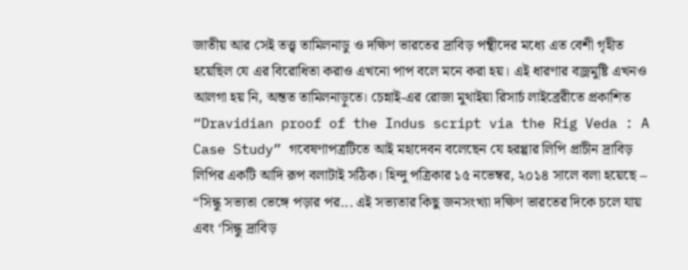জাতীয় আর সেই তত্ত্ব তামিলনাডু ও দক্ষিণ ভারতের দ্রাবিড় পন্থীদের মধ্যে এত বেশী গৃহীত হয়েছিল যে এর বিরোধিতা করাও এখনো পাপ বলে মনে করা হয়। এই ধারণার বজ্রমুষ্টি এখনও আলগা হয় নি, অন্তত তামিলনাড়ুতে। চেন্নাই-এর রোজা মুথাইয়া রিসার্চ লাইব্রেরীতে প্রকাশিত “Dravidian proof of the Indus script via the Rig Veda : A Case Study” গবেষণাপত্রটিতে আই মহাদেবন বলেছেন যে হরপ্পার লিপি প্রাচীন দ্রাবিড় লিপির একটি আদি রূপ বলাটাই সঠিক। হিন্দু পত্রিকার ১৫ নভেম্বর, ২০১৪ সালে বলা হয়েছে –   “সিন্ধু সভ্যতা ভেঙ্গে পড়ার পর... এই সভ্যতার কিছু জনসংখ্যা দক্ষিণ ভারতের দিকে চলে যায় এবং ‘সিন্ধু দ্রাবিড়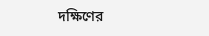দক্ষিণের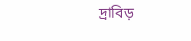দ্রাবিড়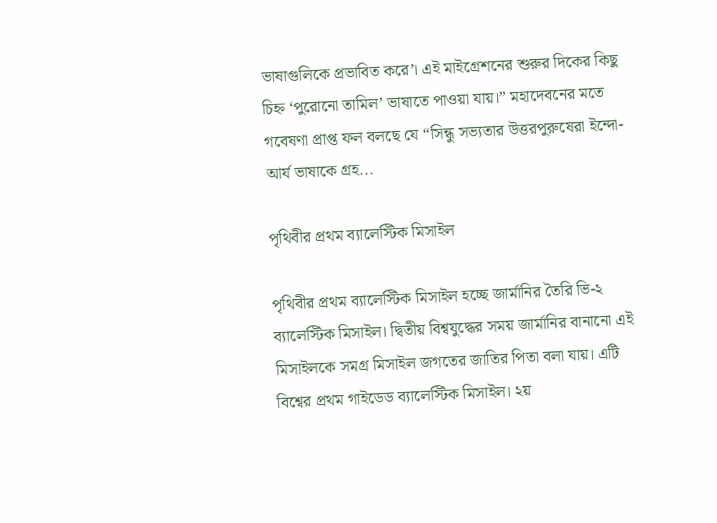ভাষাগুলিকে প্রভাবিত করে’। এই মাইগ্রেশনের শুরুর দিকের কিছু  চিহ্ন ‘পুরোনো তামিল’ ভাষাতে পাওয়া যায়।” মহাদেবনের মতে গবেষণা প্রাপ্ত ফল বলছে যে “সিন্ধু সভ্যতার উত্তরপুরুষেরা ইন্দো-আর্য ভাষাকে গ্রহ...

পৃথিবীর প্রথম ব্যালেস্টিক মিসাইল

পৃথিবীর প্রথম ব্যালেস্টিক মিসাইল হচ্ছে জার্মানির তৈরি ভি-২ ব্যালেস্টিক মিসাইল। দ্বিতীয় বিশ্বযুদ্ধের সময় জার্মানির বানানো এই মিসাইলকে সমগ্র মিসাইল জগতের জাতির পিতা বলা যায়। এটি বিশ্বের প্রথম গাইডেড ব্যালেস্টিক মিসাইল। ২য়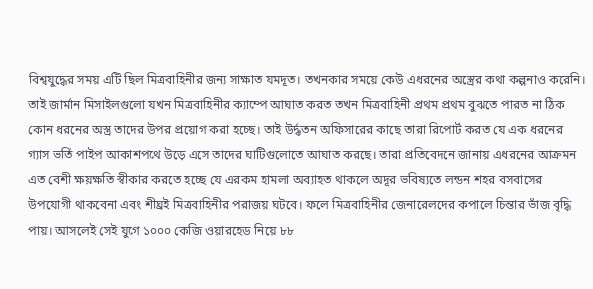বিশ্বযুদ্ধের সময় এটি ছিল মিত্রবাহিনীর জন্য সাক্ষাত যমদূত। তখনকার সময়ে কেউ এধরনের অস্ত্রের কথা কল্পনাও করেনি। তাই জার্মান মিসাইলগুলো যখন মিত্রবাহিনীর ক্যাম্পে আঘাত করত তখন মিত্রবাহিনী প্রথম প্রথম বুঝতে পারত না ঠিক কোন ধরনের অস্ত্র তাদের উপর প্রয়োগ করা হচ্ছে। তাই উর্দ্ধতন অফিসারের কাছে তারা রিপোর্ট করত যে এক ধরনের গ্যাস ভর্তি পাইপ আকাশপথে উড়ে এসে তাদের ঘাটিগুলোতে আঘাত করছে। তারা প্রতিবেদনে জানায় এধরনের আক্রমন এত বেশী ক্ষয়ক্ষতি স্বীকার করতে হচ্ছে যে এরকম হামলা অব্যাহত থাকলে অদূর ভবিষ্যতে লন্ডন শহর বসবাসের উপযোগী থাকবেনা এবং শীঘ্রই মিত্রবাহিনীর পরাজয় ঘটবে। ফলে মিত্রবাহিনীর জেনারেলদের কপালে চিন্তার ভাঁজ বৃদ্ধি পায়। আসলেই সেই যুগে ১০০০ কেজি ওয়ারহেড নিয়ে ৮৮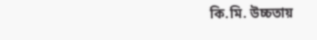কি.মি. উচ্চতায়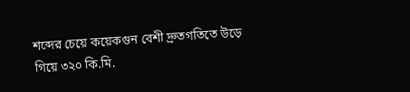শব্দের চেয়ে কয়েকগুন বেশী দ্রুতগতিতে উড়ে গিয়ে ৩২০ কি.মি.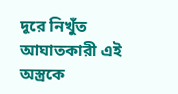দূরে নিখুঁত আঘাতকারী এই অস্ত্রকে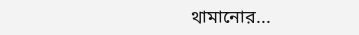থামানোর...